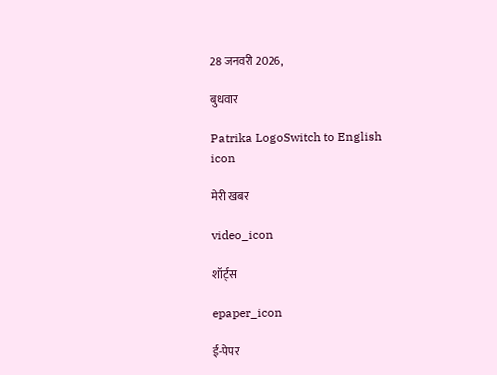28 जनवरी 2026,

बुधवार

Patrika LogoSwitch to English
icon

मेरी खबर

video_icon

शॉर्ट्स

epaper_icon

ई-पेपर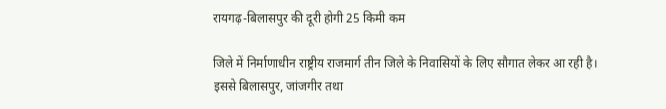रायगढ़-बिलासपुर की दूरी होगी 25 किमी कम

जिले में निर्माणाधीन राष्ट्रीय राजमार्ग तीन जिले के निवासियों के लिए सौगात लेकर आ रही है। इससे बिलासपुर, जांजगीर तथा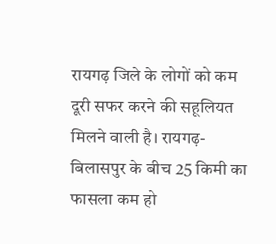रायगढ़ जिले के लोगों को कम दूरी सफर करने की सहूलियत मिलने वाली है। रायगढ़-बिलासपुर के बीच 25 किमी का फासला कम हो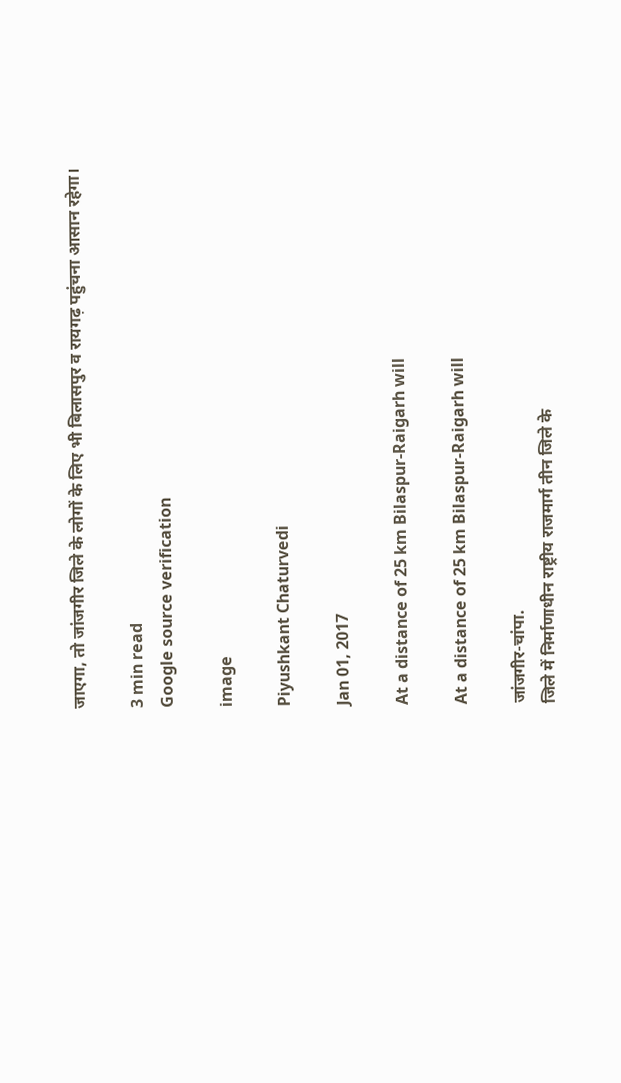जाएगा, तो जांजगीर जिले के लोगों के लिए भी बिलासपुर व रायगढ़ पहुंचना आसान रहेगा।

3 min read
Google source verification

image

Piyushkant Chaturvedi

Jan 01, 2017

At a distance of 25 km Bilaspur-Raigarh will

At a distance of 25 km Bilaspur-Raigarh will

जांजगीर-चांपा.
जिले में निर्माणाधीन राष्ट्रीय राजमार्ग तीन जिले के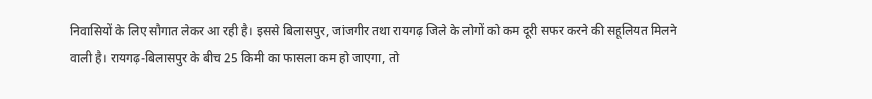निवासियों के लिए सौगात लेकर आ रही है। इससे बिलासपुर, जांजगीर तथा रायगढ़ जिले के लोगों को कम दूरी सफर करने की सहूलियत मिलने वाली है। रायगढ़-बिलासपुर के बीच 25 किमी का फासला कम हो जाएगा, तो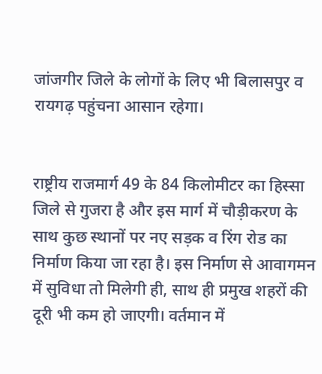जांजगीर जिले के लोगों के लिए भी बिलासपुर व रायगढ़ पहुंचना आसान रहेगा।


राष्ट्रीय राजमार्ग 49 के 84 किलोमीटर का हिस्सा जिले से गुजरा है और इस मार्ग में चौड़ीकरण के साथ कुछ स्थानों पर नए सड़क व रिंग रोड का निर्माण किया जा रहा है। इस निर्माण से आवागमन में सुविधा तो मिलेगी ही, साथ ही प्रमुख शहरों की दूरी भी कम हो जाएगी। वर्तमान में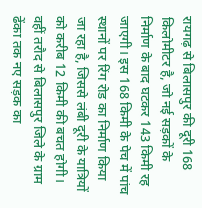रायगढ़ से बिलासपुर की दूरी 168 किलोमीटर है, जो नई सड़कों के निर्माण के बाद घटकर 143 किमी रह जाएगी। इस 168 किमी के पेच में पांच स्थानों पर रिंग रोड का निर्माण किया जा रहा है, जिससे लंबी दूरी के यात्रियों को करीब 12 किमी की बचत होगी। वहीं तरौद से बिलासपुर जिले के ग्राम ढेंका तक नए सड़क का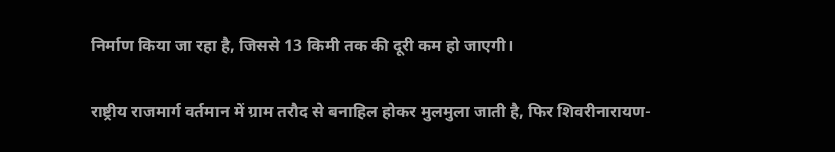निर्माण किया जा रहा है, जिससे 13 किमी तक की दूरी कम हो जाएगी।


राष्ट्रीय राजमार्ग वर्तमान में ग्राम तरौद से बनाहिल होकर मुलमुला जाती है, फिर शिवरीनारायण-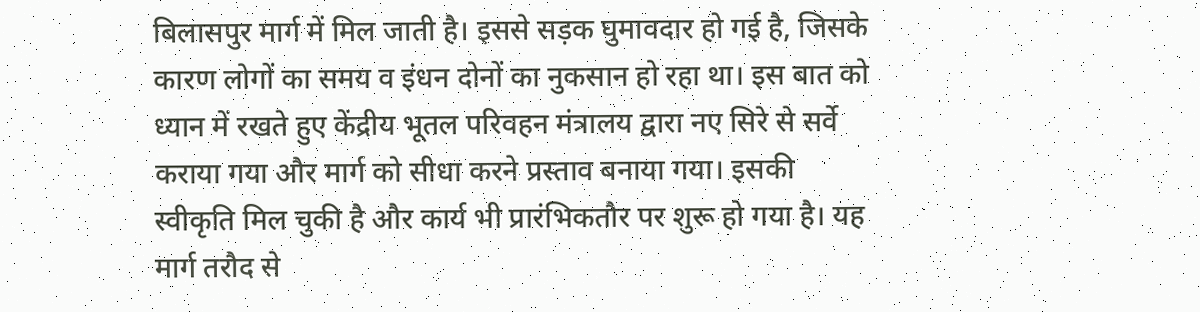बिलासपुर मार्ग में मिल जाती है। इससे सड़क घुमावदार हो गई है, जिसके कारण लोगों का समय व इंधन दोनों का नुकसान हो रहा था। इस बात को ध्यान में रखते हुए केंद्रीय भूतल परिवहन मंत्रालय द्वारा नए सिरे से सर्वे कराया गया और मार्ग को सीधा करने प्रस्ताव बनाया गया। इसकी स्वीकृति मिल चुकी है और कार्य भी प्रारंभिकतौर पर शुरू हो गया है। यह मार्ग तरौद से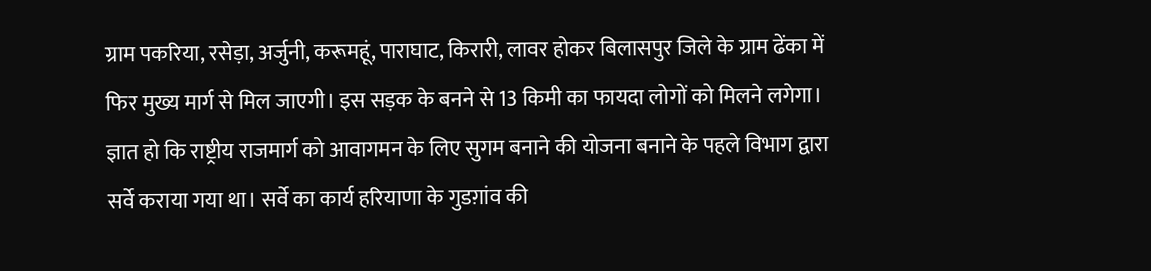ग्राम पकरिया, रसेड़ा, अर्जुनी, करूमहूं, पाराघाट, किरारी, लावर होकर बिलासपुर जिले के ग्राम ढेंका में फिर मुख्य मार्ग से मिल जाएगी। इस सड़क के बनने से 13 किमी का फायदा लोगों को मिलने लगेगा। ज्ञात हो कि राष्ट्रीय राजमार्ग को आवागमन के लिए सुगम बनाने की योजना बनाने के पहले विभाग द्वारा सर्वे कराया गया था। सर्वे का कार्य हरियाणा के गुडग़ांव की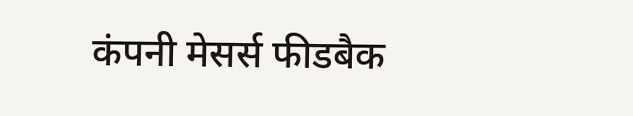कंपनी मेसर्स फीडबैक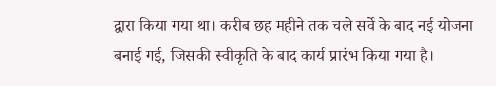द्वारा किया गया था। करीब छह महीने तक चले सर्वे के बाद नई योजना बनाई गई, जिसकी स्वीकृति के बाद कार्य प्रारंभ किया गया है।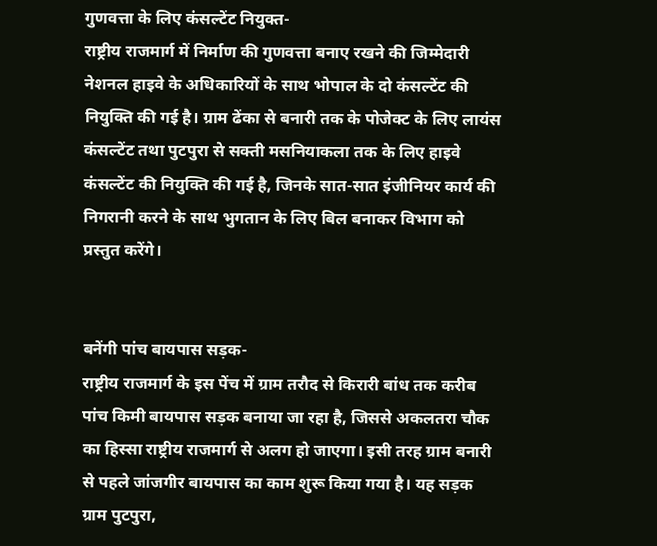गुणवत्ता के लिए कंसल्टेंट नियुक्त-
राष्ट्रीय राजमार्ग में निर्माण की गुणवत्ता बनाए रखने की जिम्मेदारी नेशनल हाइवे के अधिकारियों के साथ भोपाल के दो कंसल्टेंट की नियुक्ति की गई है। ग्राम ढेंका से बनारी तक के पोजेक्ट के लिए लायंस कंसल्टेंट तथा पुटपुरा से सक्ती मसनियाकला तक के लिए हाइवे कंसल्टेंट की नियुक्ति की गई है, जिनके सात-सात इंजीनियर कार्य की निगरानी करने के साथ भुगतान के लिए बिल बनाकर विभाग को प्रस्तुत करेंगे।


बनेंगी पांच बायपास सड़क-
राष्ट्रीय राजमार्ग के इस पेंच में ग्राम तरौद से किरारी बांध तक करीब पांच किमी बायपास सड़क बनाया जा रहा है, जिससे अकलतरा चौक का हिस्सा राष्ट्रीय राजमार्ग से अलग हो जाएगा। इसी तरह ग्राम बनारी से पहले जांजगीर बायपास का काम शुरू किया गया है। यह सड़क ग्राम पुटपुरा,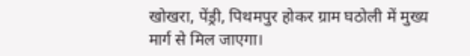खोखरा, पेंड्री, पिथमपुर होकर ग्राम घठोली में मुख्य मार्ग से मिल जाएगा।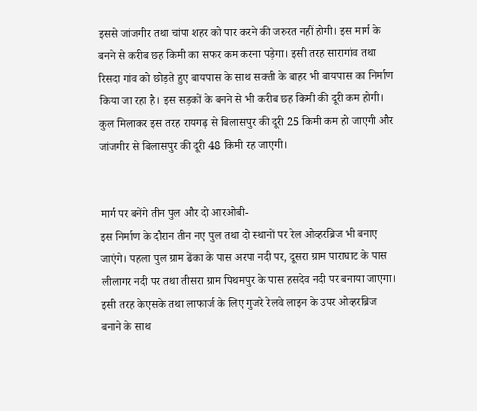इससे जांजगीर तथा चांपा शहर को पार करने की जरुरत नहीं होगी। इस मार्ग के बनने से करीब छह किमी का सफर कम करना पड़ेगा। इसी तरह सारागांव तथा रिसदा गांव को छोड़ते हुए बायपास के साथ सक्ती के बाहर भी बायपास का निर्माण किया जा रहा है। इस सड़कों के बनने से भी करीब छह किमी की दूरी कम होगी। कुल मिलाकर इस तरह रायगढ़ से बिलासपुर की दूरी 25 किमी कम हो जाएगी और जांजगीर से बिलासपुर की दूरी 48 किमी रह जाएगी।


मार्ग पर बनेंगे तीन पुल और दो आरओबी-
इस निर्माण के दौरान तीन नए पुल तथा दो स्थानों पर रेल ओव्हरब्रिज भी बनाए जाएंगे। पहला पुल ग्राम ढेंका के पास अरपा नदी पर, दूसरा ग्राम पाराघाट के पास लीलागर नदी पर तथा तीसरा ग्राम पिथमपुर के पास हसदेव नदी पर बनाया जाएगा। इसी तरह केएसके तथा लाफार्ज के लिए गुजरे रेलवे लाइन के उपर ओव्हरब्रिज बनाने के साथ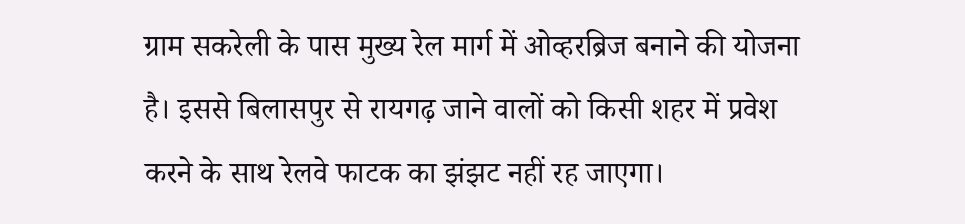ग्राम सकरेली के पास मुख्य रेल मार्ग में ओव्हरब्रिज बनाने की योजना है। इससे बिलासपुर से रायगढ़ जाने वालों को किसी शहर में प्रवेश करने के साथ रेलवे फाटक का झंझट नहीं रह जाएगा।